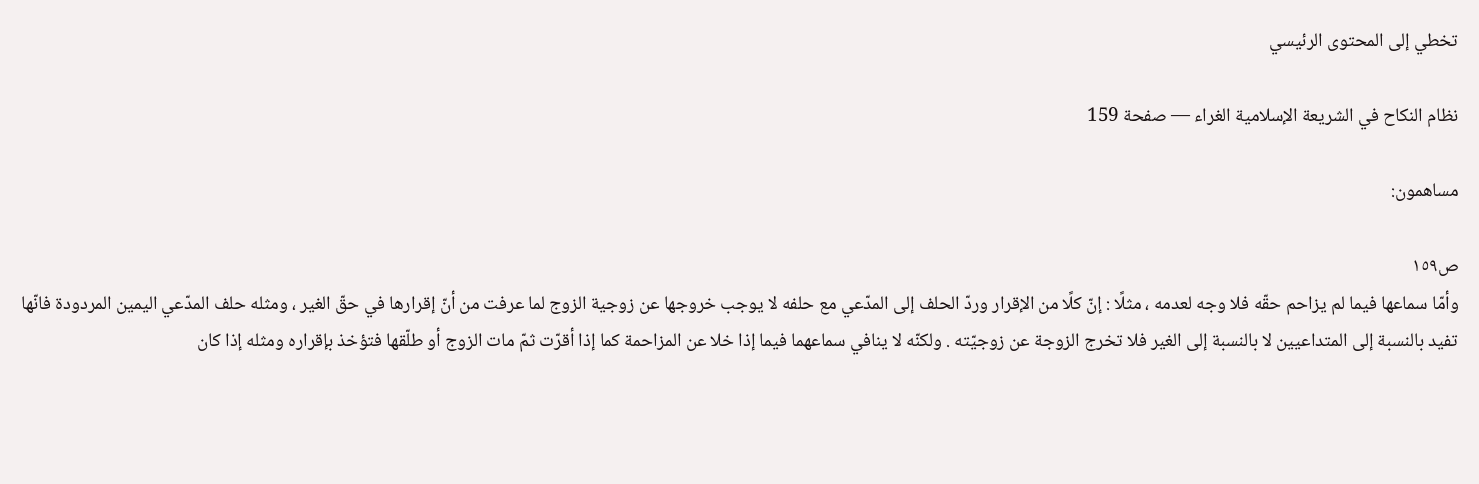تخطي إلى المحتوى الرئيسي

نظام النكاح في الشريعة الإسلامية الغراء — صفحة 159

مساهمون:

ص١٥٩
وأمّا سماعها فيما لم يزاحم حقّه فلا وجه لعدمه ، مثلًا : إنّ كلًا من الإقرار وردّ الحلف إلى المدّعي مع حلفه لا يوجب خروجها عن زوجية الزوج لما عرفت من أنّ إقرارها في حقّ الغير ، ومثله حلف المدّعي اليمين المردودة فانّها تفيد بالنسبة إلى المتداعيين لا بالنسبة إلى الغير فلا تخرج الزوجة عن زوجيّته . ولكنّه لا ينافي سماعهما فيما إذا خلا عن المزاحمة كما إذا أقرّت ثمّ مات الزوج أو طلّقها فتؤخذ بإقراره ومثله إذا كان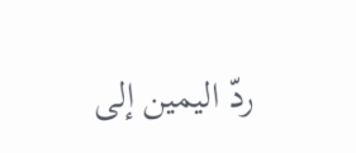ردّ اليمين إلى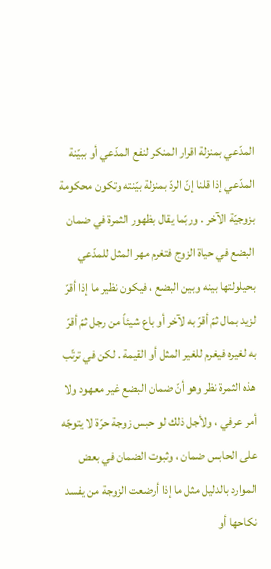المدّعي بمنزلة اقرار المنكر لنفع المدّعي أو ببيّنة المدّعي إذا قلنا إنّ الردّ بمنزلة بيّنته وتكون محكومة بزوجيّة الآخر . وربّما يقال بظهور الثمرة في ضمان البضع في حياة الزوج فتغرم مهر المثل للمدّعي بحيلولتها بينه وبين البضع ، فيكون نظير ما إذا أقرّ لزيد بمال ثمّ أقرّ به لآخر أو باع شيئاً من رجل ثمّ أقرّ به لغيره فيغرم للغير المثل أو القيمة . لكن في ترتّب هذه الثمرة نظر وهو أنّ ضمان البضع غير معهود ولا أمر عرفي ، ولأجل ذلك لو حبس زوجة حرّة لا يتوجّه على الحابس ضمان ، وثبوت الضمان في بعض الموارد بالدليل مثل ما إذا أرضعت الزوجة من يفسد نكاحها أو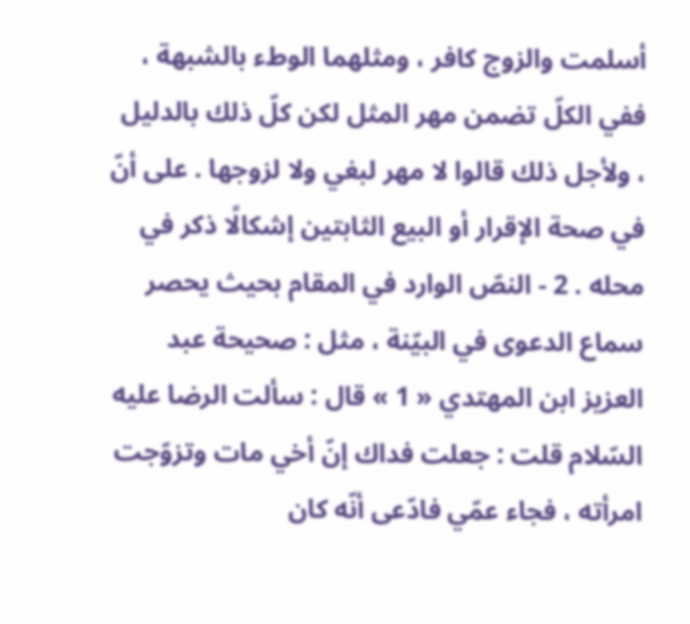أسلمت والزوج كافر ، ومثلهما الوطء بالشبهة ، ففي الكلّ تضمن مهر المثل لكن كلّ ذلك بالدليل ، ولأجل ذلك قالوا لا مهر لبغي ولا لزوجها . على أنّ في صحة الإقرار أو البيع الثابتين إشكالًا ذكر في محله . 2 - النصّ الوارد في المقام بحيث يحصر سماع الدعوى في البيّنة ، مثل : صحيحة عبد العزيز ابن المهتدي « 1 » قال : سألت الرضا عليه السّلام قلت : جعلت فداك إنّ أخي مات وتزوّجت امرأته ، فجاء عمّي فادّعى أنّه كان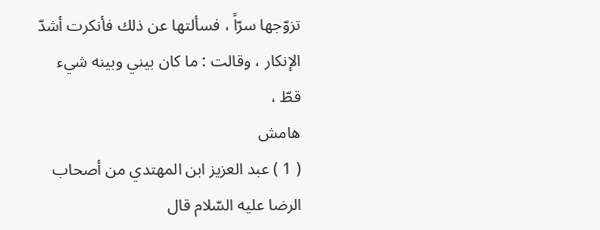تزوّجها سرّاً ، فسألتها عن ذلك فأنكرت أشدّ الإنكار ، وقالت : ما كان بيني وبينه شيء قطّ ،
هامش
( 1 ) عبد العزيز ابن المهتدي من أصحاب الرضا عليه السّلام قال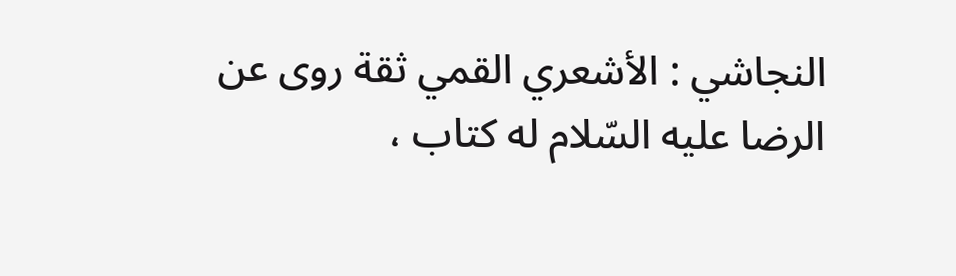النجاشي : الأشعري القمي ثقة روى عن الرضا عليه السّلام له كتاب ،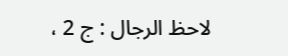لاحظ الرجال : ج 2 ،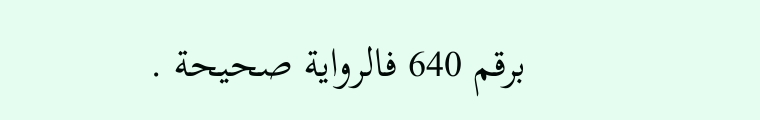برقم 640 فالرواية صحيحة .